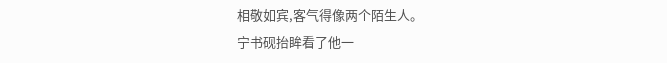相敬如宾,客气得像两个陌生人。
宁书砚抬眸看了他一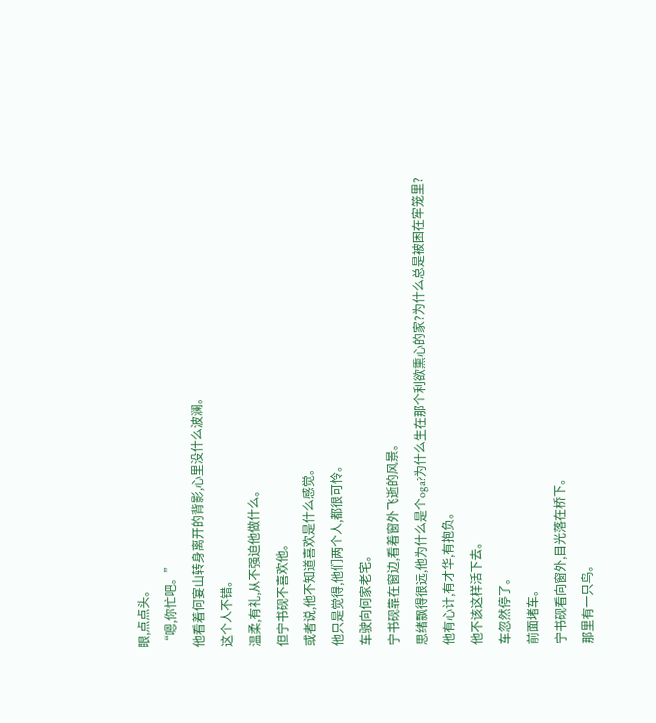眼,点点头。
“嗯,你忙吧。”
他看着何宴山转身离开的背影,心里没什么波澜。
这个人不错。
温柔,有礼,从不强迫他做什么。
但宁书砚不喜欢他。
或者说,他不知道喜欢是什么感觉。
他只是觉得,他们两个人,都很可怜。
车驶向何家老宅。
宁书砚靠在窗边,看着窗外飞逝的风景。
思绪飘得很远,他为什么是个oga?为什么生在那个利欲熏心的家?为什么总是被困在牢笼里?
他有心计,有才华,有抱负。
他不该这样活下去。
车忽然停了。
前面堵车。
宁书砚看向窗外,目光落在桥下。
那里有一只鸟。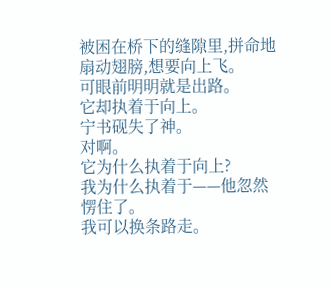被困在桥下的缝隙里,拼命地扇动翅膀,想要向上飞。
可眼前明明就是出路。
它却执着于向上。
宁书砚失了神。
对啊。
它为什么执着于向上?
我为什么执着于——他忽然愣住了。
我可以换条路走。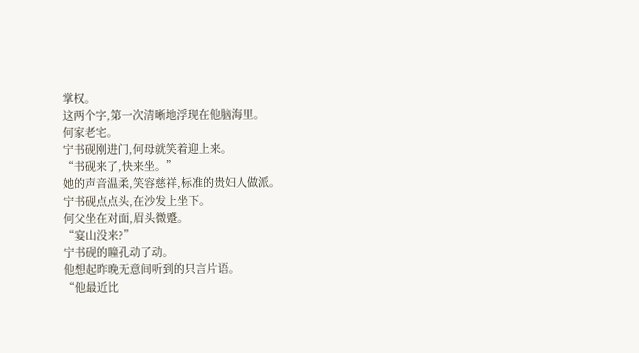掌权。
这两个字,第一次清晰地浮现在他脑海里。
何家老宅。
宁书砚刚进门,何母就笑着迎上来。
“书砚来了,快来坐。”
她的声音温柔,笑容慈祥,标准的贵妇人做派。
宁书砚点点头,在沙发上坐下。
何父坐在对面,眉头微蹙。
“宴山没来?”
宁书砚的瞳孔动了动。
他想起昨晚无意间听到的只言片语。
“他最近比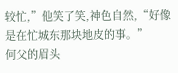较忙,”他笑了笑,神色自然,“好像是在忙城东那块地皮的事。”
何父的眉头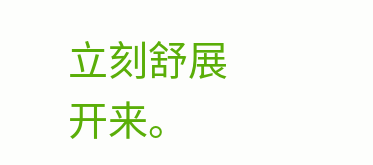立刻舒展开来。